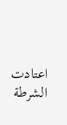اعتادت الشرطة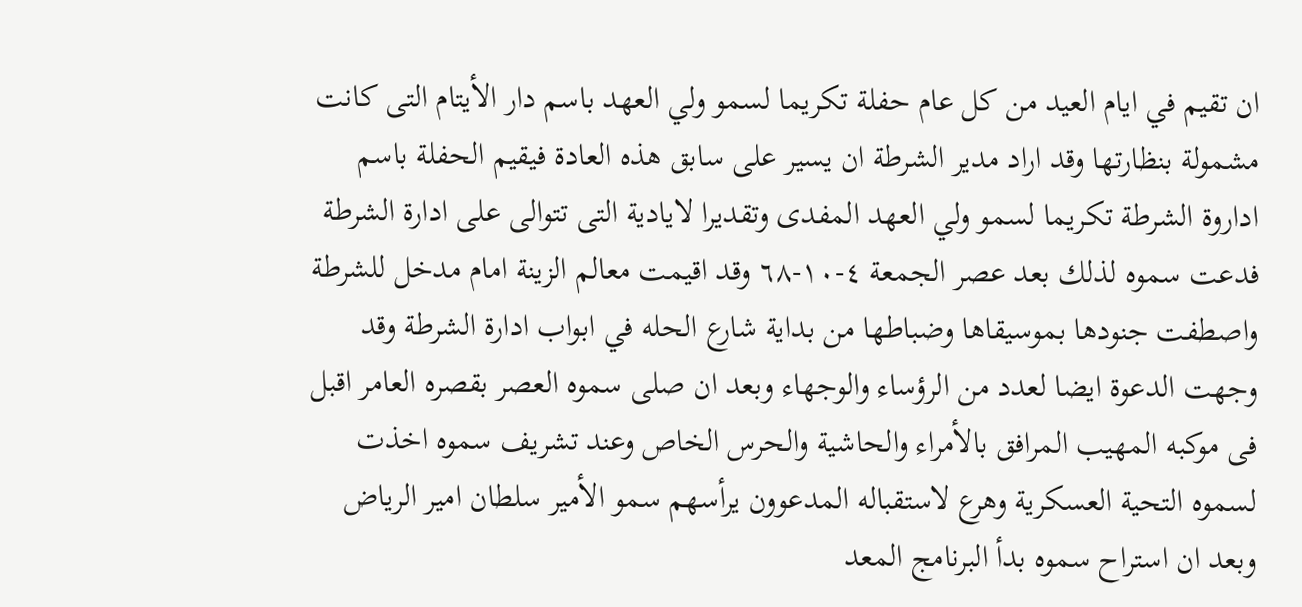ان تقيم في ايام العيد من كل عام حفلة تكريما لسمو ولي العهد باسم دار الأيتام التى كانت مشمولة بنظارتها وقد اراد مدير الشرطة ان يسير على سابق هذه العادة فيقيم الحفلة باسم اداروة الشرطة تكريما لسمو ولي العهد المفدى وتقديرا لايادية التى تتوالى على ادارة الشرطة فدعت سموه لذلك بعد عصر الجمعة ٤-١٠-٦٨ وقد اقيمت معالم الزينة امام مدخل للشرطة واصطفت جنودها بموسيقاها وضباطها من بداية شارع الحله في ابواب ادارة الشرطة وقد وجهت الدعوة ايضا لعدد من الرؤساء والوجهاء وبعد ان صلى سموه العصر بقصره العامر اقبل فى موكبه المهيب المرافق بالأمراء والحاشية والحرس الخاص وعند تشريف سموه اخذت لسموه التحية العسكرية وهرع لاستقباله المدعوون يرأسهم سمو الأمير سلطان امير الرياض وبعد ان استراح سموه بدأ البرنامج المعد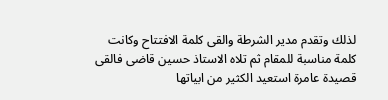لذلك وتقدم مدير الشرطة والقى كلمة الافتتاح وكانت كلمة مناسبة للمقام ثم تلاه الاستاذ حسين قاضى فالقى قصيدة عامرة استعيد الكثير من ابياتها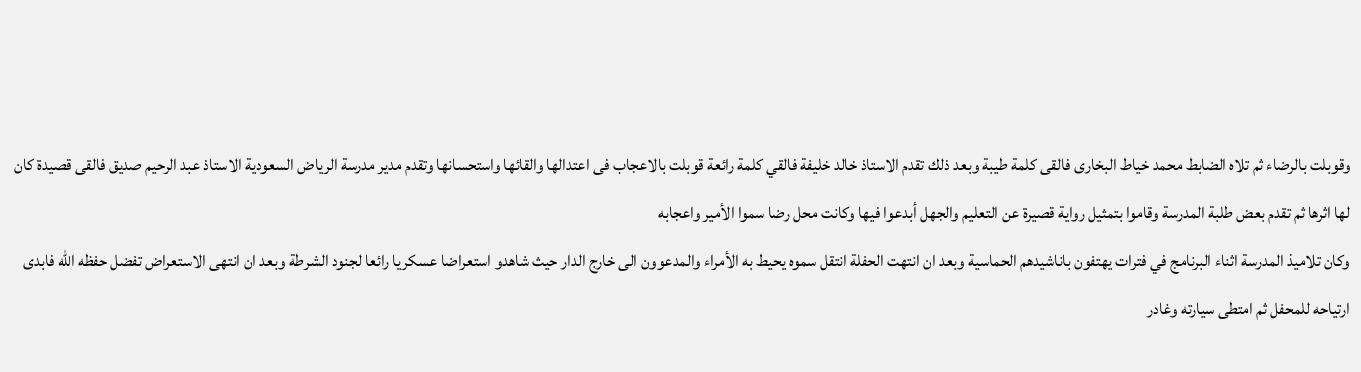وقوبلت بالرضاء ثم تلاه الضابط محمد خياط البخارى فالقى كلمة طيبة وبعد ذلك تقدم الاستاذ خالد خليفة فالقي كلمة رائعة قوبلت بالاعجاب فى اعتدالها والقائها واستحسانها وتقدم مدير مدرسة الرياض السعودية الاستاذ عبد الرحيم صديق فالقى قصيدة كان لها اثرها ثم تقدم بعض طلبة المدرسة وقاموا بتمثيل رواية قصيرة عن التعليم والجهل أبدعوا فيها وكانت محل رضا سموا الأمير واعجابه
وكان تلاميذ المدرسة اثناء البرنامج في فترات يهتفون باناشيدهم الحماسية وبعد ان انتهت الحفلة انتقل سموه يحيط به الأمراء والمدعوون الى خارج الدار حيث شاهدو استعراضا عسكريا رائعا لجنود الشرطة وبعد ان انتهى الاستعراض تفضل حفظه الله فابدى ارتياحه للمحفل ثم امتطى سيارته وغادر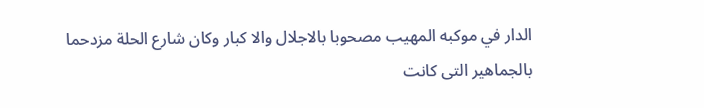الدار في موكبه المهيب مصحوبا بالاجلال والا كبار وكان شارع الحلة مزدحما بالجماهير التى كانت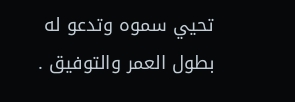تحيي سموه وتدعو له بطول العمر والتوفيق .